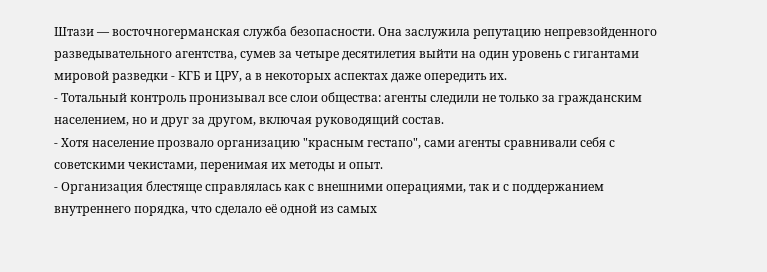Штази — восточногерманская служба безопасности. Она заслужила репутацию непревзойденного разведывательного агентства, сумев за четыре десятилетия выйти на один уровень с гигантами мировой разведки - КГБ и ЦРУ, а в некоторых аспектах даже опередить их.
- Тотальный контроль пронизывал все слои общества: агенты следили не только за гражданским населением, но и друг за другом, включая руководящий состав.
- Хотя население прозвало организацию "красным гестапо", сами агенты сравнивали себя с советскими чекистами, перенимая их методы и опыт.
- Организация блестяще справлялась как с внешними операциями, так и с поддержанием внутреннего порядка, что сделало её одной из самых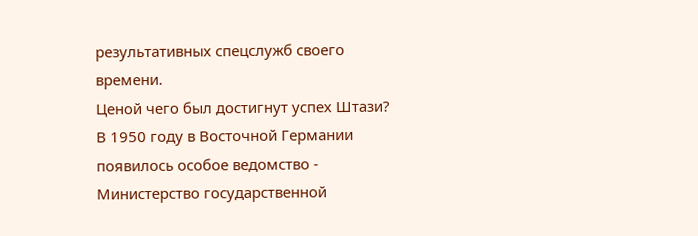результативных спецслужб своего времени.
Ценой чего был достигнут успех Штази?
В 1950 году в Восточной Германии появилось особое ведомство - Министерство государственной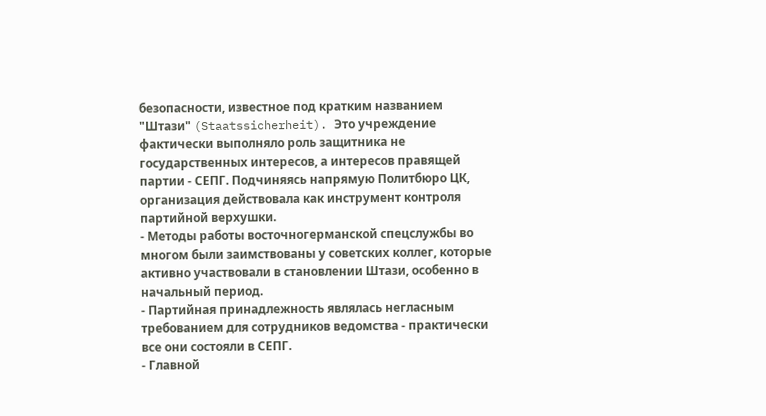безопасности, известное под кратким названием "Штази" (Staatssicherheit). Это учреждение фактически выполняло роль защитника не государственных интересов, а интересов правящей партии - СЕПГ. Подчиняясь напрямую Политбюро ЦК, организация действовала как инструмент контроля партийной верхушки.
- Методы работы восточногерманской спецслужбы во многом были заимствованы у советских коллег, которые активно участвовали в становлении Штази, особенно в начальный период.
- Партийная принадлежность являлась негласным требованием для сотрудников ведомства - практически все они состояли в СЕПГ.
- Главной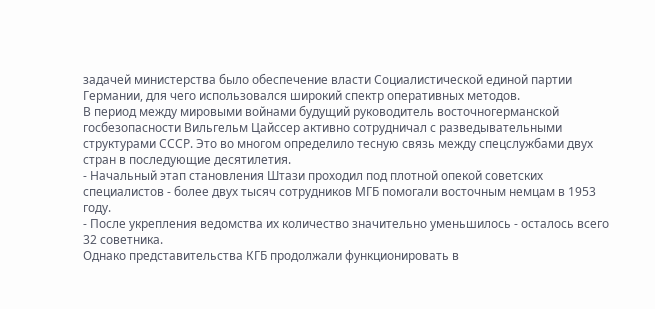задачей министерства было обеспечение власти Социалистической единой партии Германии, для чего использовался широкий спектр оперативных методов.
В период между мировыми войнами будущий руководитель восточногерманской госбезопасности Вильгельм Цайссер активно сотрудничал с разведывательными структурами СССР. Это во многом определило тесную связь между спецслужбами двух стран в последующие десятилетия.
- Начальный этап становления Штази проходил под плотной опекой советских специалистов - более двух тысяч сотрудников МГБ помогали восточным немцам в 1953 году.
- После укрепления ведомства их количество значительно уменьшилось - осталось всего 32 советника.
Однако представительства КГБ продолжали функционировать в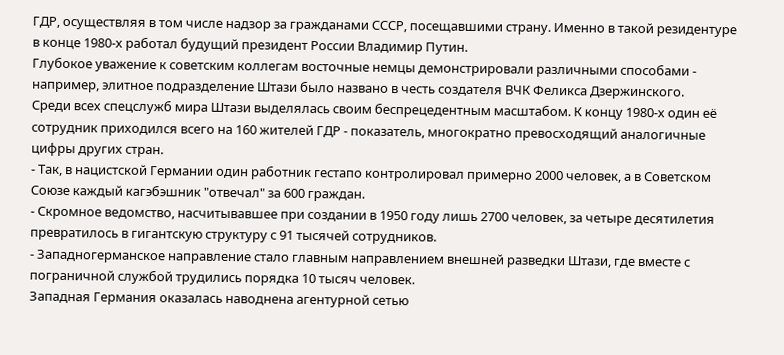ГДР, осуществляя в том числе надзор за гражданами СССР, посещавшими страну. Именно в такой резидентуре в конце 1980-х работал будущий президент России Владимир Путин.
Глубокое уважение к советским коллегам восточные немцы демонстрировали различными способами - например, элитное подразделение Штази было названо в честь создателя ВЧК Феликса Дзержинского.
Среди всех спецслужб мира Штази выделялась своим беспрецедентным масштабом. К концу 1980-х один её сотрудник приходился всего на 160 жителей ГДР - показатель, многократно превосходящий аналогичные цифры других стран.
- Так, в нацистской Германии один работник гестапо контролировал примерно 2000 человек, а в Советском Союзе каждый кагэбэшник "отвечал" за 600 граждан.
- Скромное ведомство, насчитывавшее при создании в 1950 году лишь 2700 человек, за четыре десятилетия превратилось в гигантскую структуру с 91 тысячей сотрудников.
- Западногерманское направление стало главным направлением внешней разведки Штази, где вместе с пограничной службой трудились порядка 10 тысяч человек.
Западная Германия оказалась наводнена агентурной сетью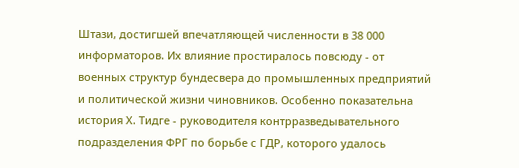Штази, достигшей впечатляющей численности в 38 000 информаторов. Их влияние простиралось повсюду - от военных структур бундесвера до промышленных предприятий и политической жизни чиновников. Особенно показательна история Х. Тидге - руководителя контрразведывательного подразделения ФРГ по борьбе с ГДР, которого удалось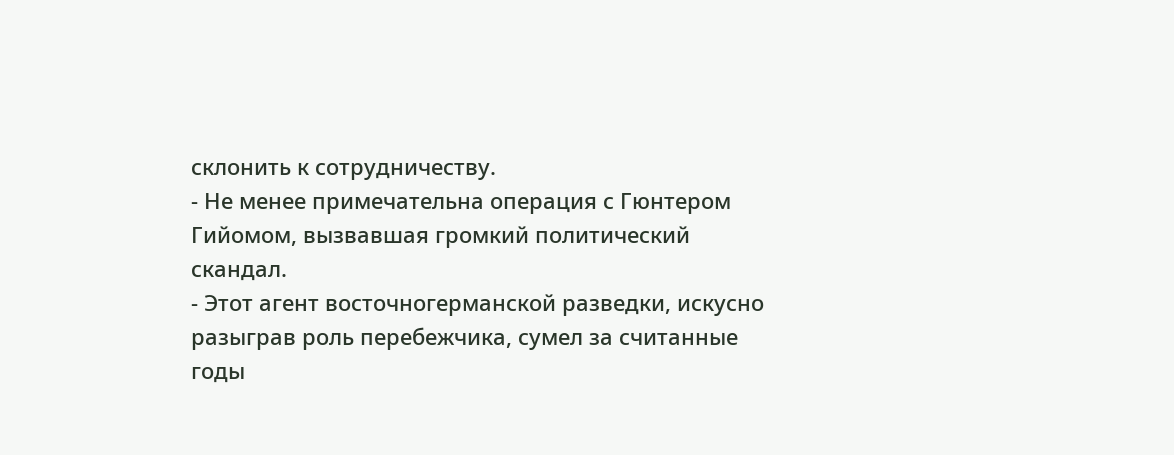склонить к сотрудничеству.
- Не менее примечательна операция с Гюнтером Гийомом, вызвавшая громкий политический скандал.
- Этот агент восточногерманской разведки, искусно разыграв роль перебежчика, сумел за считанные годы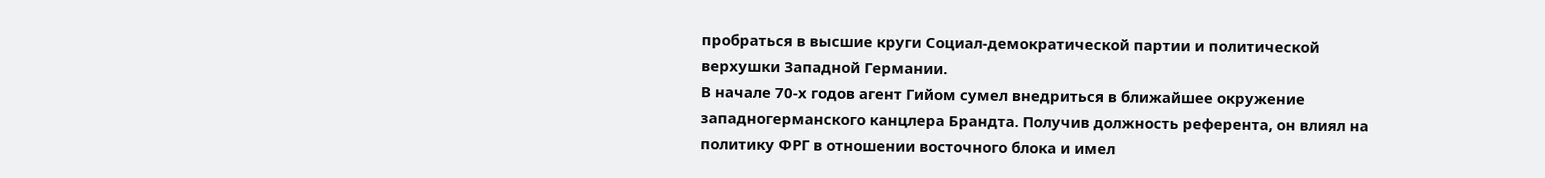пробраться в высшие круги Социал-демократической партии и политической верхушки Западной Германии.
В начале 70-х годов агент Гийом сумел внедриться в ближайшее окружение западногерманского канцлера Брандта. Получив должность референта, он влиял на политику ФРГ в отношении восточного блока и имел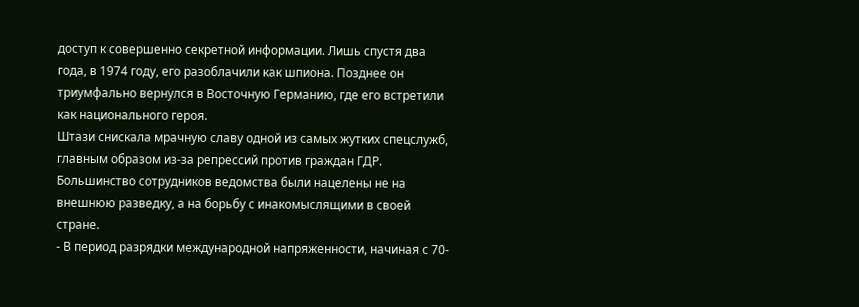доступ к совершенно секретной информации. Лишь спустя два года, в 1974 году, его разоблачили как шпиона. Позднее он триумфально вернулся в Восточную Германию, где его встретили как национального героя.
Штази снискала мрачную славу одной из самых жутких спецслужб, главным образом из-за репрессий против граждан ГДР. Большинство сотрудников ведомства были нацелены не на внешнюю разведку, а на борьбу с инакомыслящими в своей стране.
- В период разрядки международной напряженности, начиная с 70-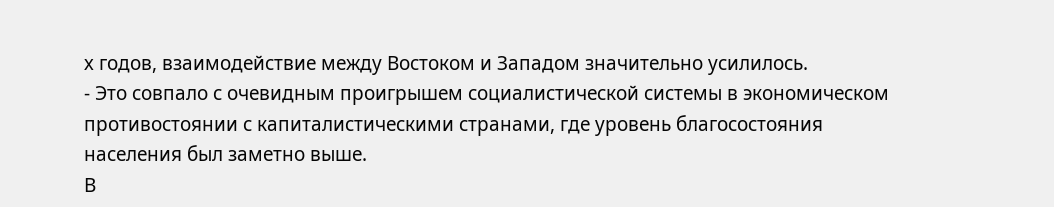х годов, взаимодействие между Востоком и Западом значительно усилилось.
- Это совпало с очевидным проигрышем социалистической системы в экономическом противостоянии с капиталистическими странами, где уровень благосостояния населения был заметно выше.
В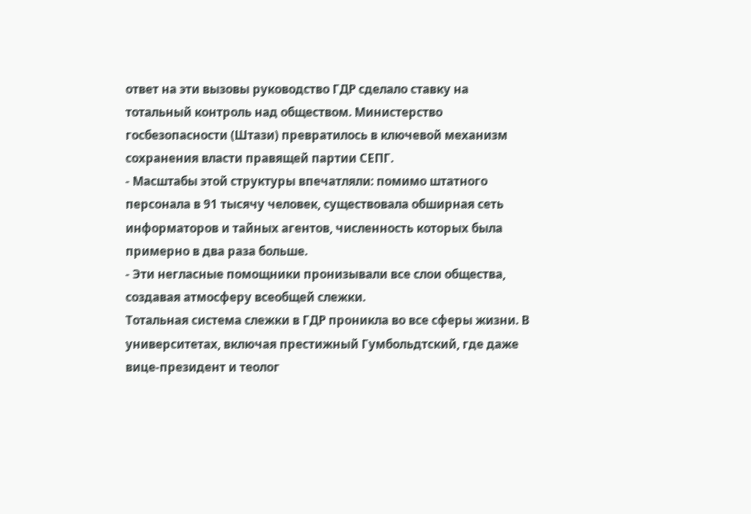ответ на эти вызовы руководство ГДР сделало ставку на тотальный контроль над обществом. Министерство госбезопасности (Штази) превратилось в ключевой механизм сохранения власти правящей партии СЕПГ.
- Масштабы этой структуры впечатляли: помимо штатного персонала в 91 тысячу человек, существовала обширная сеть информаторов и тайных агентов, численность которых была примерно в два раза больше.
- Эти негласные помощники пронизывали все слои общества, создавая атмосферу всеобщей слежки.
Тотальная система слежки в ГДР проникла во все сферы жизни. В университетах, включая престижный Гумбольдтский, где даже вице-президент и теолог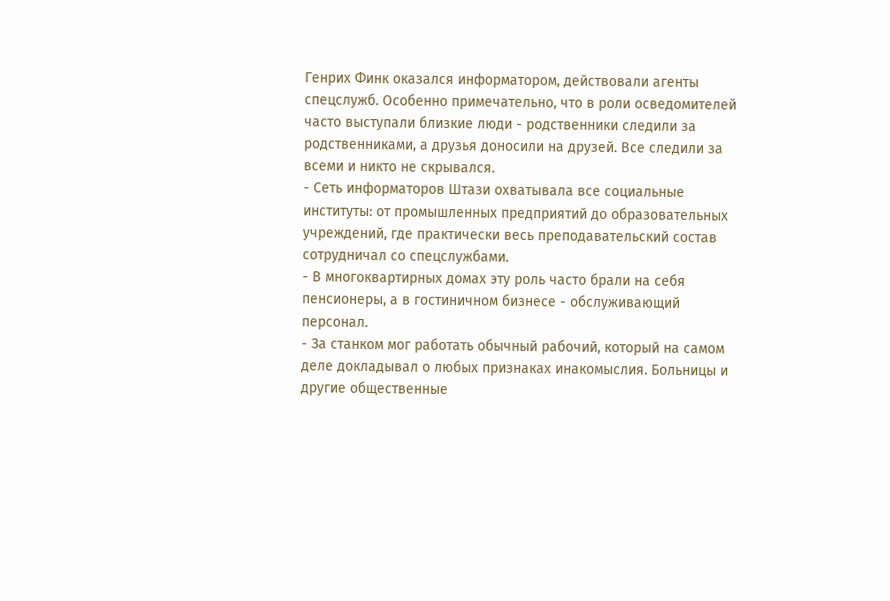Генрих Финк оказался информатором, действовали агенты спецслужб. Особенно примечательно, что в роли осведомителей часто выступали близкие люди - родственники следили за родственниками, а друзья доносили на друзей. Все следили за всеми и никто не скрывался.
- Сеть информаторов Штази охватывала все социальные институты: от промышленных предприятий до образовательных учреждений, где практически весь преподавательский состав сотрудничал со спецслужбами.
- В многоквартирных домах эту роль часто брали на себя пенсионеры, а в гостиничном бизнесе - обслуживающий персонал.
- За станком мог работать обычный рабочий, который на самом деле докладывал о любых признаках инакомыслия. Больницы и другие общественные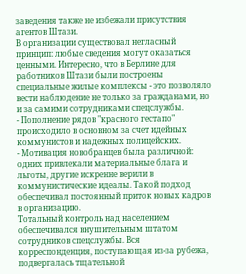заведения также не избежали присутствия агентов Штази.
В организации существовал негласный принцип: любые сведения могут оказаться ценными. Интересно, что в Берлине для работников Штази были построены специальные жилые комплексы - это позволяло вести наблюдение не только за гражданами, но и за самими сотрудниками спецслужбы.
- Пополнение рядов "красного гестапо" происходило в основном за счет идейных коммунистов и надежных полицейских.
- Мотивация новобранцев была различной: одних привлекали материальные блага и льготы, другие искренне верили в коммунистические идеалы. Такой подход обеспечивал постоянный приток новых кадров в организацию.
Тотальный контроль над населением обеспечивался внушительным штатом сотрудников спецслужбы. Вся корреспонденция, поступающая из-за рубежа, подвергалась тщательной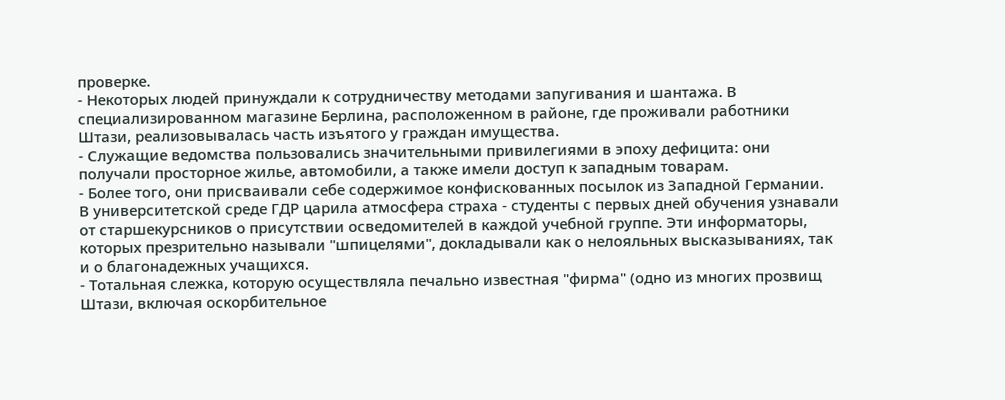проверке.
- Некоторых людей принуждали к сотрудничеству методами запугивания и шантажа. В специализированном магазине Берлина, расположенном в районе, где проживали работники Штази, реализовывалась часть изъятого у граждан имущества.
- Служащие ведомства пользовались значительными привилегиями в эпоху дефицита: они получали просторное жилье, автомобили, а также имели доступ к западным товарам.
- Более того, они присваивали себе содержимое конфискованных посылок из Западной Германии.
В университетской среде ГДР царила атмосфера страха - студенты с первых дней обучения узнавали от старшекурсников о присутствии осведомителей в каждой учебной группе. Эти информаторы, которых презрительно называли "шпицелями", докладывали как о нелояльных высказываниях, так и о благонадежных учащихся.
- Тотальная слежка, которую осуществляла печально известная "фирма" (одно из многих прозвищ Штази, включая оскорбительное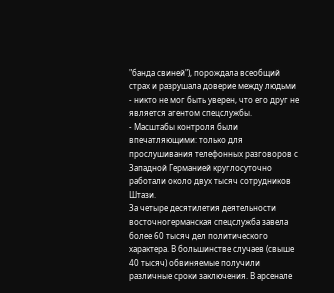"банда свиней"), порождала всеобщий страх и разрушала доверие между людьми - никто не мог быть уверен, что его друг не является агентом спецслужбы.
- Масштабы контроля были впечатляющими: только для прослушивания телефонных разговоров с Западной Германией круглосуточно работали около двух тысяч сотрудников Штази.
За четыре десятилетия деятельности восточногерманская спецслужба завела более 60 тысяч дел политического характера. В большинстве случаев (свыше 40 тысяч) обвиняемые получили различные сроки заключения. В арсенале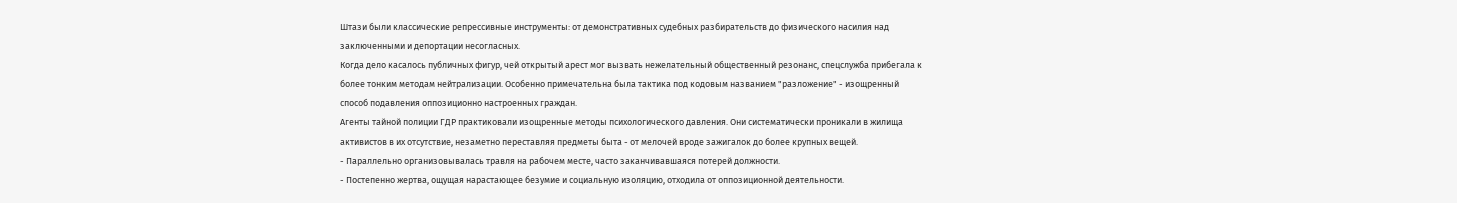Штази были классические репрессивные инструменты: от демонстративных судебных разбирательств до физического насилия над заключенными и депортации несогласных.
Когда дело касалось публичных фигур, чей открытый арест мог вызвать нежелательный общественный резонанс, спецслужба прибегала к более тонким методам нейтрализации. Особенно примечательна была тактика под кодовым названием "разложение" - изощренный способ подавления оппозиционно настроенных граждан.
Агенты тайной полиции ГДР практиковали изощренные методы психологического давления. Они систематически проникали в жилища активистов в их отсутствие, незаметно переставляя предметы быта - от мелочей вроде зажигалок до более крупных вещей.
- Параллельно организовывалась травля на рабочем месте, часто заканчивавшаяся потерей должности.
- Постепенно жертва, ощущая нарастающее безумие и социальную изоляцию, отходила от оппозиционной деятельности.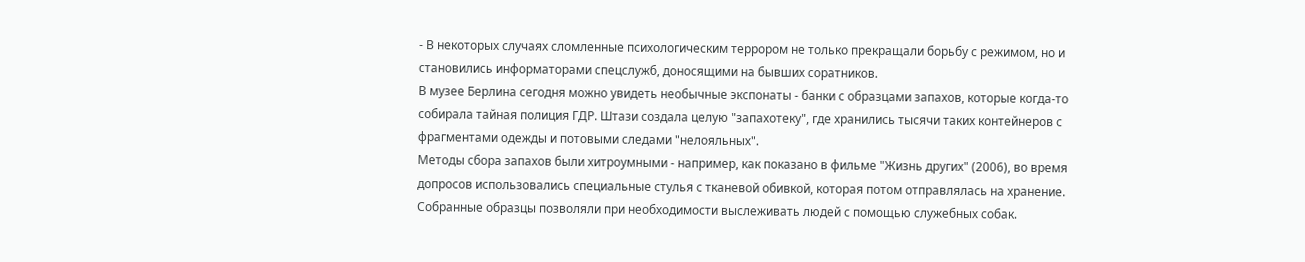- В некоторых случаях сломленные психологическим террором не только прекращали борьбу с режимом, но и становились информаторами спецслужб, доносящими на бывших соратников.
В музее Берлина сегодня можно увидеть необычные экспонаты - банки с образцами запахов, которые когда-то собирала тайная полиция ГДР. Штази создала целую "запахотеку", где хранились тысячи таких контейнеров с фрагментами одежды и потовыми следами "нелояльных".
Методы сбора запахов были хитроумными - например, как показано в фильме "Жизнь других" (2006), во время допросов использовались специальные стулья с тканевой обивкой, которая потом отправлялась на хранение. Собранные образцы позволяли при необходимости выслеживать людей с помощью служебных собак.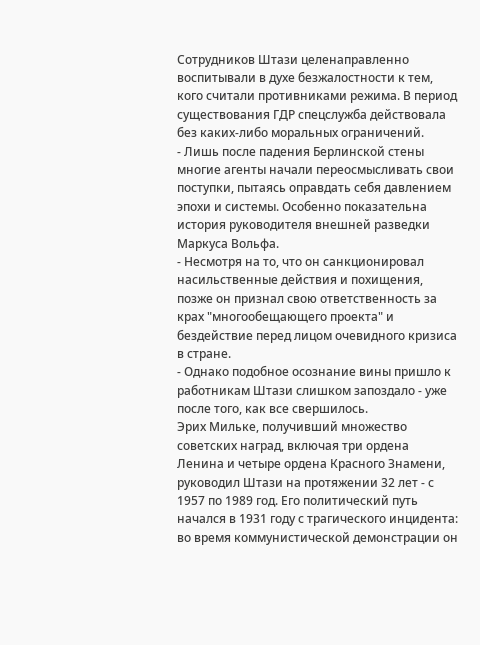Сотрудников Штази целенаправленно воспитывали в духе безжалостности к тем, кого считали противниками режима. В период существования ГДР спецслужба действовала без каких-либо моральных ограничений.
- Лишь после падения Берлинской стены многие агенты начали переосмысливать свои поступки, пытаясь оправдать себя давлением эпохи и системы. Особенно показательна история руководителя внешней разведки Маркуса Вольфа.
- Несмотря на то, что он санкционировал насильственные действия и похищения, позже он признал свою ответственность за крах "многообещающего проекта" и бездействие перед лицом очевидного кризиса в стране.
- Однако подобное осознание вины пришло к работникам Штази слишком запоздало - уже после того, как все свершилось.
Эрих Мильке, получивший множество советских наград, включая три ордена Ленина и четыре ордена Красного Знамени, руководил Штази на протяжении 32 лет - с 1957 по 1989 год. Его политический путь начался в 1931 году с трагического инцидента: во время коммунистической демонстрации он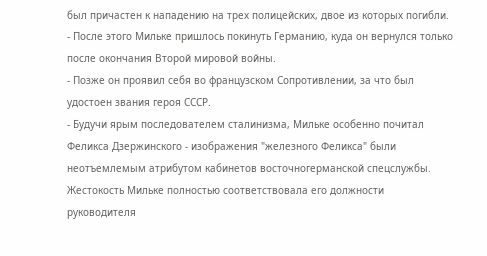был причастен к нападению на трех полицейских, двое из которых погибли.
- После этого Мильке пришлось покинуть Германию, куда он вернулся только после окончания Второй мировой войны.
- Позже он проявил себя во французском Сопротивлении, за что был удостоен звания героя СССР.
- Будучи ярым последователем сталинизма, Мильке особенно почитал Феликса Дзержинского - изображения "железного Феликса" были неотъемлемым атрибутом кабинетов восточногерманской спецслужбы. Жестокость Мильке полностью соответствовала его должности руководителя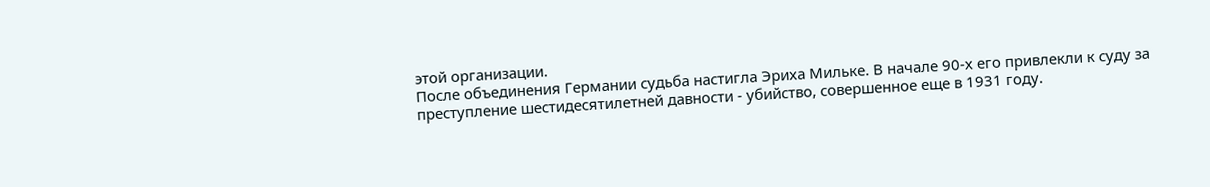этой организации.
После объединения Германии судьба настигла Эриха Мильке. В начале 90-х его привлекли к суду за преступление шестидесятилетней давности - убийство, совершенное еще в 1931 году.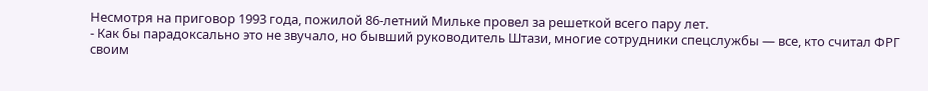Несмотря на приговор 1993 года, пожилой 86-летний Мильке провел за решеткой всего пару лет.
- Как бы парадоксально это не звучало, но бывший руководитель Штази, многие сотрудники спецслужбы — все, кто считал ФРГ своим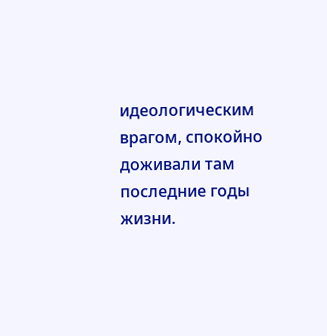идеологическим врагом, спокойно доживали там последние годы жизни.